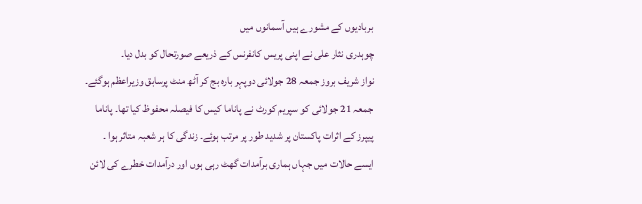بربادیوں کے مشورے ہیں آسمانوں میں
چوہدری نثار علی نے اپنی پریس کانفرنس کے ذریعے صورتحال کو بدل دیا۔
نواز شریف بروز جمعہ 28 جولائی دوپہر بارہ بج کر آٹھ منٹ پرسابق وزیراعظم ہوگئے۔ جمعہ 21 جولائی کو سپریم کورٹ نے پاناما کیس کا فیصلہ محفوظ کیا تھا۔ پاناما پیپرز کے اثرات پاکستان پر شدید طور پر مرتب ہوئے۔ زندگی کا ہر شعبہ متاثر ہوا ۔ ایسے حالات میں جہاں ہماری برآمدات گھٹ رہی ہوں اور درآمدات خطرے کی لائن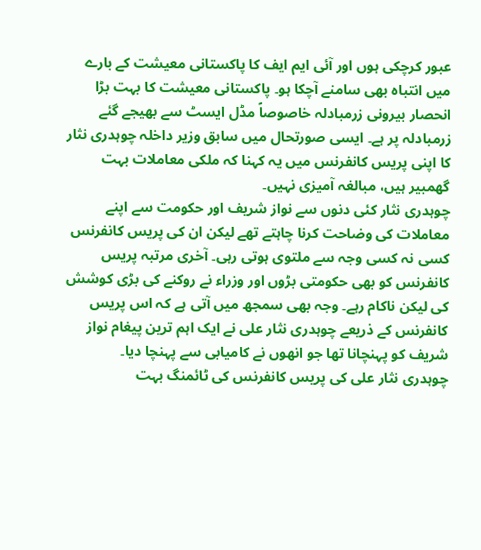عبور کرچکی ہوں اور آئی ایم ایف کا پاکستانی معیشت کے بارے میں انتباہ بھی سامنے آچکا ہو۔ پاکستانی معیشت کا بہت بڑا انحصار بیرونی زرمبادلہ خاصوصاً مڈل ایسٹ سے بھیجے گئے زرمبادلہ پر ہے۔ ایسی صورتحال میں سابق وزیر داخلہ چوہدری نثار کا اپنی پریس کانفرنس میں یہ کہنا کہ ملکی معاملات بہت گھمبیر ہیں، مبالغہ آمیزی نہیں۔
چوہدری نثار کئی دنوں سے نواز شریف اور حکومت سے اپنے معاملات کی وضاحت کرنا چاہتے تھے لیکن ان کی پریس کانفرنس کسی نہ کسی وجہ سے ملتوی ہوتی رہی۔ آخری مرتبہ پریس کانفرنس کو بھی حکومتی بڑوں اور وزراء نے روکنے کی بڑی کوشش کی لیکن ناکام رہے۔ وجہ بھی سمجھ میں آتی ہے کہ اس پریس کانفرنس کے ذریعے چوہدری نثار علی نے ایک اہم ترین پیغام نواز شریف کو پہنچانا تھا جو انھوں نے کامیابی سے پہنچا دیا۔
چوہدری نثار علی کی پریس کانفرنس کی ٹائمنگ بہت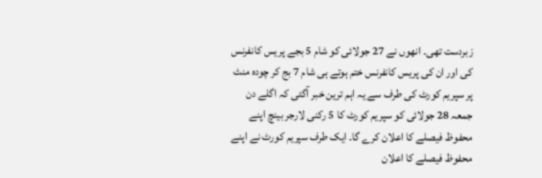زبردست تھی۔ انھوں نے 27 جولائی کو شام 5 بجے پریس کانفرنس کی اور ان کی پریس کانفرنس ختم ہوتے ہی شام 7 بج کر چودہ منٹ پر سپریم کورٹ کی طرف سے یہ اہم ترین خبر آگئی کہ اگلے دن جمعہ 28 جولائی کو سپریم کورٹ کا 5 رکنی لارجر بینچ اپنے محفوظ فیصلے کا اعلان کرے گا۔ ایک طرف سپریم کورٹ نے اپنے محفوظ فیصلے کا اعلان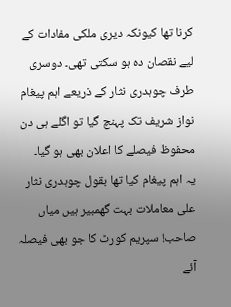کرنا تھا کیونکہ دیری ملکی مفادات کے لیے نقصان دہ ہو سکتی تھی۔ دوسری طرف چوہدری نثار کے ذریعے اہم پیغام نواز شریف تک پہنچ گیا تو اگلے ہی دن محفوظ فیصلے کا اعلان بھی ہو گیا۔
یہ اہم پیغام کیا تھا بقول چوہدری نثار علی معاملات بہت گھمبیر ہیں میاں صاحب! سپریم کورٹ کا جو بھی فیصلہ آئے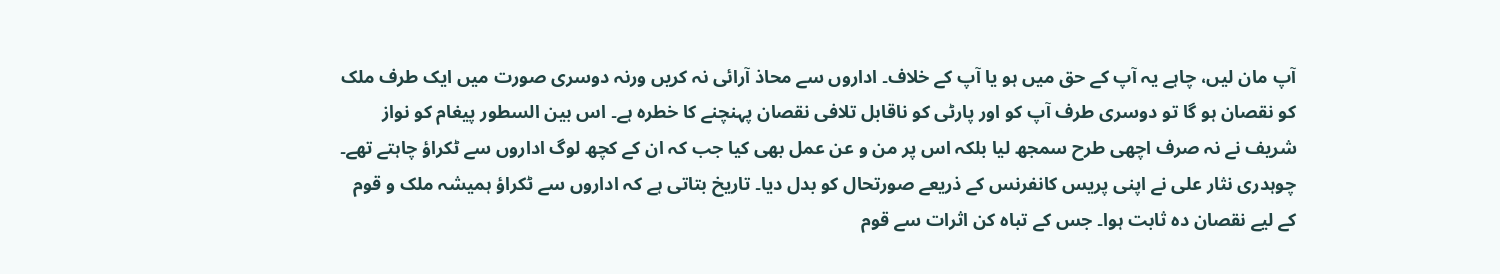آپ مان لیں، چاہے یہ آپ کے حق میں ہو یا آپ کے خلاف۔ اداروں سے محاذ آرائی نہ کریں ورنہ دوسری صورت میں ایک طرف ملک کو نقصان ہو گا تو دوسری طرف آپ کو اور پارٹی کو ناقابل تلافی نقصان پہنچنے کا خطرہ ہے۔ اس بین السطور پیغام کو نواز شریف نے نہ صرف اچھی طرح سمجھ لیا بلکہ اس پر من و عن عمل بھی کیا جب کہ ان کے کچھ لوگ اداروں سے ٹکراؤ چاہتے تھے۔
چوہدری نثار علی نے اپنی پریس کانفرنس کے ذریعے صورتحال کو بدل دیا۔ تاریخ بتاتی ہے کہ اداروں سے ٹکراؤ ہمیشہ ملک و قوم کے لیے نقصان دہ ثابت ہوا۔ جس کے تباہ کن اثرات سے قوم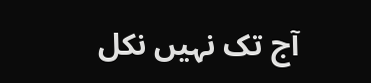آج تک نہیں نکل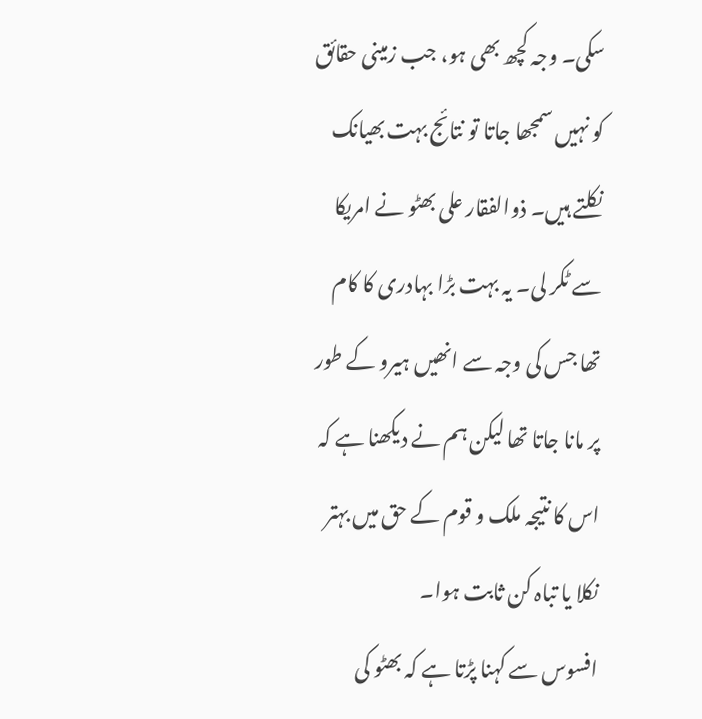سکی۔ وجہ کچھ بھی ہو، جب زمینی حقائق کو نہیں سمجھا جاتا تو نتائج بہت بھیانک نکلتے ہیں۔ ذوالفقار علی بھٹو نے امریکا سے ٹکر لی۔ یہ بہت بڑا بہادری کا کام تھا جس کی وجہ سے انھیں ہیرو کے طور پر مانا جاتا تھا لیکن ہم نے دیکھنا ہے کہ اس کا نتیجہ ملک و قوم کے حق میں بہتر نکلا یا تباہ کن ثابت ہوا۔
افسوس سے کہنا پڑتا ہے کہ بھٹو کی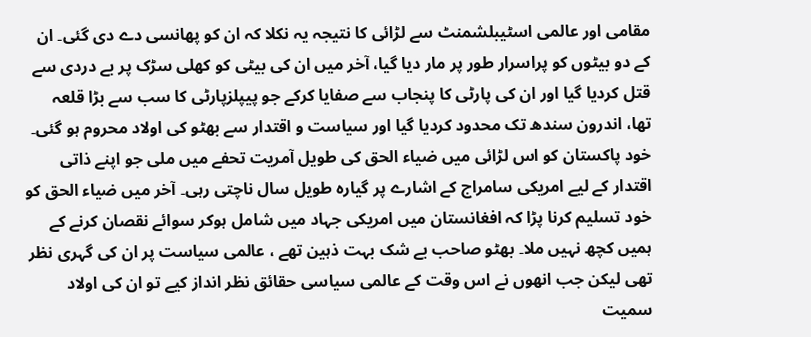مقامی اور عالمی اسٹیبلشمنٹ سے لڑائی کا نتیجہ یہ نکلا کہ ان کو پھانسی دے دی گئی۔ ان کے دو بیٹوں کو پراسرار طور پر مار دیا گیا، آخر میں ان کی بیٹی کو کھلی سڑک پر بے دردی سے قتل کردیا گیا اور ان کی پارٹی کا پنجاب سے صفایا کرکے جو پیپلزپارٹی کا سب سے بڑا قلعہ تھا، اندرون سندھ تک محدود کردیا گیا اور سیاست و اقتدار سے بھٹو کی اولاد محروم ہو گئی۔
خود پاکستان کو اس لڑائی میں ضیاء الحق کی طویل آمریت تحفے میں ملی جو اپنے ذاتی اقتدار کے لیے امریکی سامراج کے اشارے پر گیارہ طویل سال ناچتی رہی۔ آخر میں ضیاء الحق کو خود تسلیم کرنا پڑا کہ افغانستان میں امریکی جہاد میں شامل ہوکر سوائے نقصان کرنے کے ہمیں کچھ نہیں ملا۔ بھٹو صاحب بے شک بہت ذہین تھے ، عالمی سیاست پر ان کی گہری نظر تھی لیکن جب انھوں نے اس وقت کے عالمی سیاسی حقائق نظر انداز کیے تو ان کی اولاد سمیت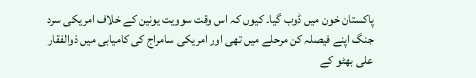پاکستان خون میں ڈوب گیا۔ کیوں کہ اس وقت سوویت یونین کے خلاف امریکی سرد جنگ اپنے فیصلہ کن مرحلے میں تھی اور امریکی سامراج کی کامیابی میں ذوالفقار علی بھٹو کے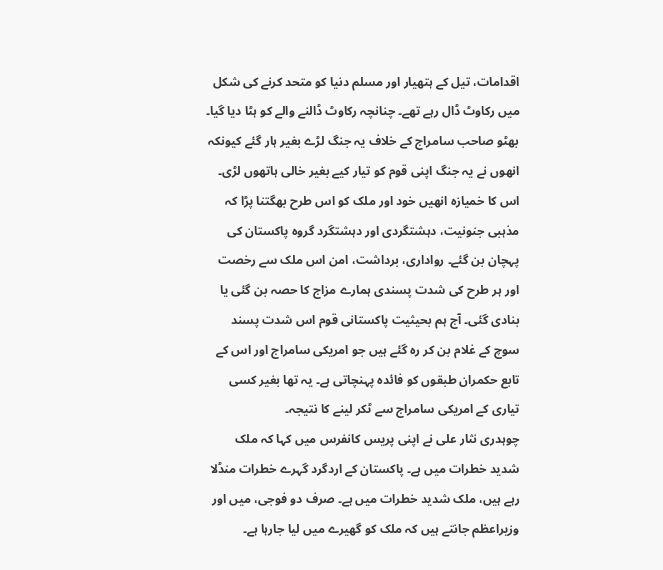اقدامات، تیل کے ہتھیار اور مسلم دنیا کو متحد کرنے کی شکل میں رکاوٹ ڈال رہے تھے۔ چنانچہ رکاوٹ ڈالنے والے کو ہٹا دیا گیا۔
بھٹو صاحب سامراج کے خلاف یہ جنگ لڑے بغیر ہار گئے کیونکہ انھوں نے یہ جنگ اپنی قوم کو تیار کیے بغیر خالی ہاتھوں لڑی۔ اس کا خمیازہ انھیں خود اور ملک کو اس طرح بھگتنا پڑا کہ مذہبی جنونیت، دہشتگردی اور دہشتگرد گروہ پاکستان کی پہچان بن گئے۔ رواداری، برداشت، امن اس ملک سے رخصت اور ہر طرح کی شدت پسندی ہمارے مزاج کا حصہ بن گئی یا بنادی گئی۔ آج ہم بحیثیت پاکستانی قوم اس شدت پسند سوچ کے غلام بن کر رہ گئے ہیں جو امریکی سامراج اور اس کے تابع حکمران طبقوں کو فائدہ پہنچاتی ہے۔ یہ تھا بغیر کسی تیاری کے امریکی سامراج سے ٹکر لینے کا نتیجہ۔
چوہدری نثار علی نے اپنی پریس کانفرس میں کہا کہ ملک شدید خطرات میں ہے۔ پاکستان کے اردگرد گہرے خطرات منڈلا رہے ہیں، ملک شدید خطرات میں ہے۔ صرف دو فوجی، میں اور وزیراعظم جانتے ہیں کہ ملک کو گھیرے میں لیا جارہا ہے۔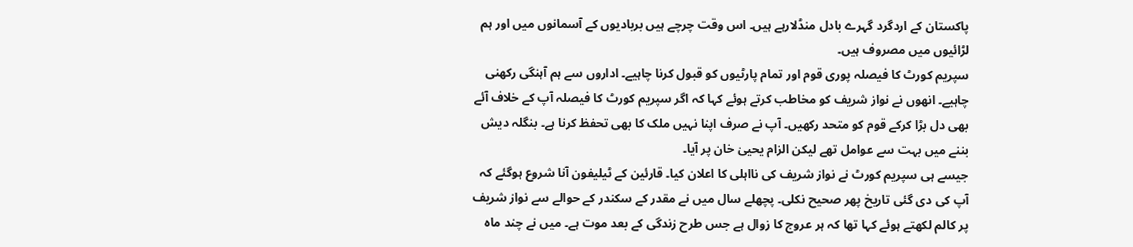پاکستان کے اردگرد گہرے بادل منڈلارہے ہیں۔ اس وقت چرچے ہیں بربادیوں کے آسمانوں میں اور ہم لڑائیوں میں مصروف ہیں۔
سپریم کورٹ کا فیصلہ پوری قوم اور تمام پارٹیوں کو قبول کرنا چاہیے۔ اداروں سے ہم آہنگی رکھنی چاہیے۔ انھوں نے نواز شریف کو مخاطب کرتے ہوئے کہا کہ اگر سپریم کورٹ کا فیصلہ آپ کے خلاف آئے بھی دل بڑا کرکے قوم کو متحد رکھیں۔ آپ نے صرف اپنا نہیں ملک کا بھی تحفظ کرنا ہے۔ بنگلہ دیش بننے میں بہت سے عوامل تھے لیکن الزام یحییٰ خان پر آیا۔
جیسے ہی سپریم کورٹ نے نواز شریف کی نااہلی کا اعلان کیا۔ قارئین کے ٹیلیفون آنا شروع ہوگئے کہ آپ کی دی گئی تاریخ پھر صحیح نکلی۔ پچھلے سال میں نے مقدر کے سکندر کے حوالے سے نواز شریف پر کالم لکھتے ہوئے کہا تھا کہ ہر عروج کا زوال ہے جس طرح زندگی کے بعد موت ہے۔ میں نے چند ماہ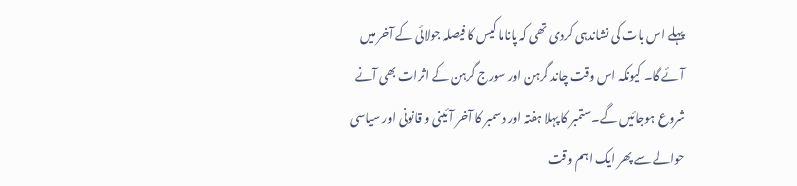پہلے اس بات کی نشاندہی کردی تھی کہ پاناما کیس کا فیصلہ جولائی کے آخر میں آئے گا۔ کیونکہ اس وقت چاند گرہن اور سورج گرہن کے اثرات بھی آنے شروع ہوجائیں گے۔ستمبر کا پہلا ہفتہ اور دسمبر کا آخر آئینی و قانونی اور سیاسی حوالے سے پھر ایک اہم وقت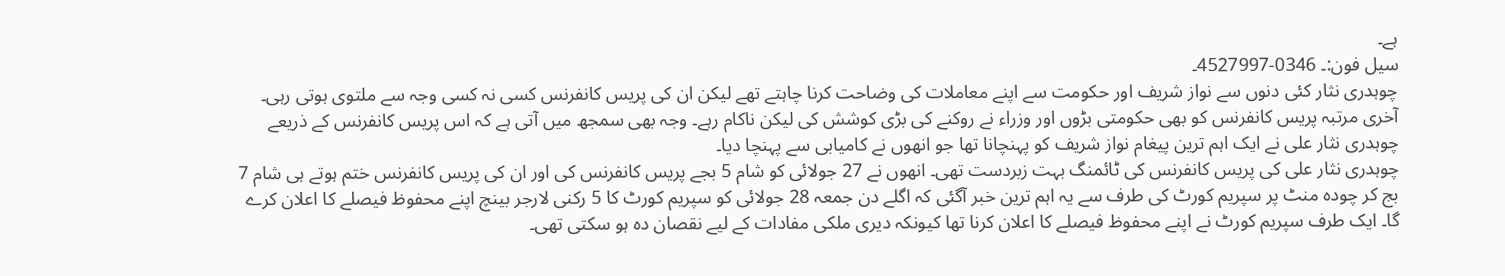ہے۔
سیل فون:۔ 0346-4527997۔
چوہدری نثار کئی دنوں سے نواز شریف اور حکومت سے اپنے معاملات کی وضاحت کرنا چاہتے تھے لیکن ان کی پریس کانفرنس کسی نہ کسی وجہ سے ملتوی ہوتی رہی۔ آخری مرتبہ پریس کانفرنس کو بھی حکومتی بڑوں اور وزراء نے روکنے کی بڑی کوشش کی لیکن ناکام رہے۔ وجہ بھی سمجھ میں آتی ہے کہ اس پریس کانفرنس کے ذریعے چوہدری نثار علی نے ایک اہم ترین پیغام نواز شریف کو پہنچانا تھا جو انھوں نے کامیابی سے پہنچا دیا۔
چوہدری نثار علی کی پریس کانفرنس کی ٹائمنگ بہت زبردست تھی۔ انھوں نے 27 جولائی کو شام 5 بجے پریس کانفرنس کی اور ان کی پریس کانفرنس ختم ہوتے ہی شام 7 بج کر چودہ منٹ پر سپریم کورٹ کی طرف سے یہ اہم ترین خبر آگئی کہ اگلے دن جمعہ 28 جولائی کو سپریم کورٹ کا 5 رکنی لارجر بینچ اپنے محفوظ فیصلے کا اعلان کرے گا۔ ایک طرف سپریم کورٹ نے اپنے محفوظ فیصلے کا اعلان کرنا تھا کیونکہ دیری ملکی مفادات کے لیے نقصان دہ ہو سکتی تھی۔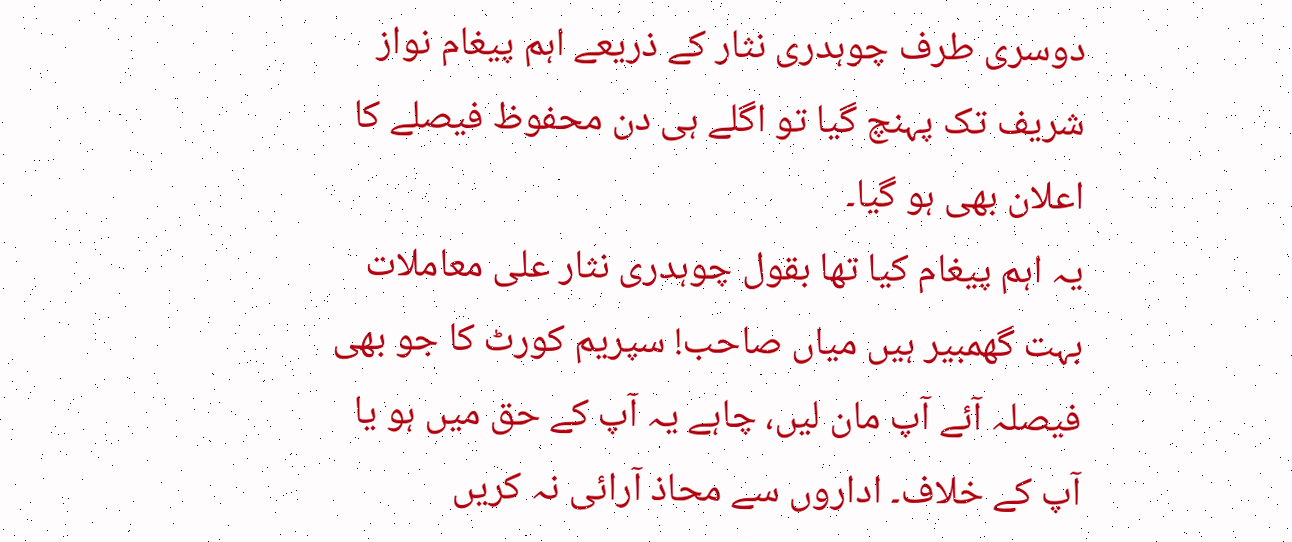دوسری طرف چوہدری نثار کے ذریعے اہم پیغام نواز شریف تک پہنچ گیا تو اگلے ہی دن محفوظ فیصلے کا اعلان بھی ہو گیا۔
یہ اہم پیغام کیا تھا بقول چوہدری نثار علی معاملات بہت گھمبیر ہیں میاں صاحب! سپریم کورٹ کا جو بھی فیصلہ آئے آپ مان لیں، چاہے یہ آپ کے حق میں ہو یا آپ کے خلاف۔ اداروں سے محاذ آرائی نہ کریں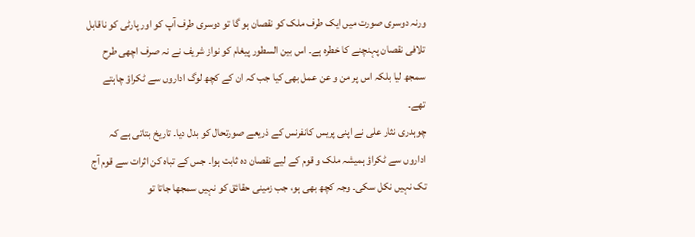ورنہ دوسری صورت میں ایک طرف ملک کو نقصان ہو گا تو دوسری طرف آپ کو اور پارٹی کو ناقابل تلافی نقصان پہنچنے کا خطرہ ہے۔ اس بین السطور پیغام کو نواز شریف نے نہ صرف اچھی طرح سمجھ لیا بلکہ اس پر من و عن عمل بھی کیا جب کہ ان کے کچھ لوگ اداروں سے ٹکراؤ چاہتے تھے۔
چوہدری نثار علی نے اپنی پریس کانفرنس کے ذریعے صورتحال کو بدل دیا۔ تاریخ بتاتی ہے کہ اداروں سے ٹکراؤ ہمیشہ ملک و قوم کے لیے نقصان دہ ثابت ہوا۔ جس کے تباہ کن اثرات سے قوم آج تک نہیں نکل سکی۔ وجہ کچھ بھی ہو، جب زمینی حقائق کو نہیں سمجھا جاتا تو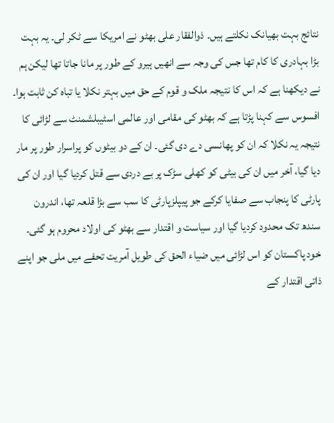نتائج بہت بھیانک نکلتے ہیں۔ ذوالفقار علی بھٹو نے امریکا سے ٹکر لی۔ یہ بہت بڑا بہادری کا کام تھا جس کی وجہ سے انھیں ہیرو کے طور پر مانا جاتا تھا لیکن ہم نے دیکھنا ہے کہ اس کا نتیجہ ملک و قوم کے حق میں بہتر نکلا یا تباہ کن ثابت ہوا۔
افسوس سے کہنا پڑتا ہے کہ بھٹو کی مقامی اور عالمی اسٹیبلشمنٹ سے لڑائی کا نتیجہ یہ نکلا کہ ان کو پھانسی دے دی گئی۔ ان کے دو بیٹوں کو پراسرار طور پر مار دیا گیا، آخر میں ان کی بیٹی کو کھلی سڑک پر بے دردی سے قتل کردیا گیا اور ان کی پارٹی کا پنجاب سے صفایا کرکے جو پیپلزپارٹی کا سب سے بڑا قلعہ تھا، اندرون سندھ تک محدود کردیا گیا اور سیاست و اقتدار سے بھٹو کی اولاد محروم ہو گئی۔
خود پاکستان کو اس لڑائی میں ضیاء الحق کی طویل آمریت تحفے میں ملی جو اپنے ذاتی اقتدار کے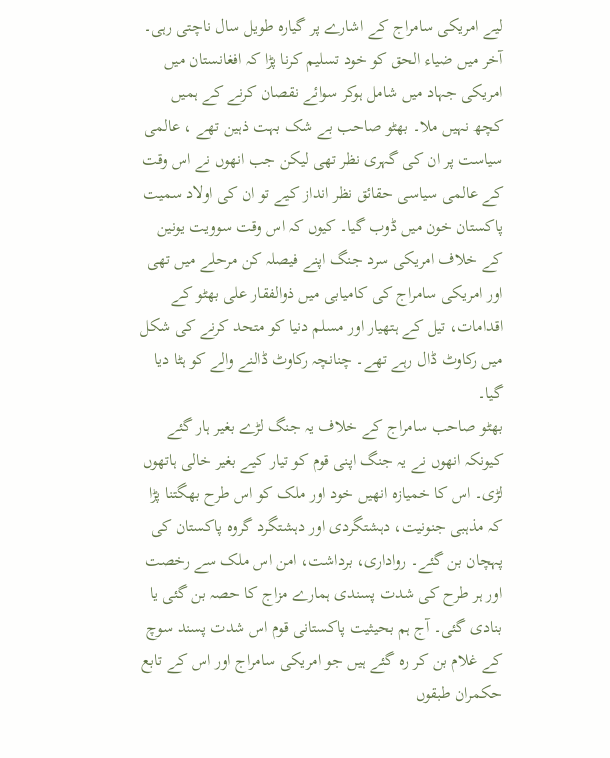لیے امریکی سامراج کے اشارے پر گیارہ طویل سال ناچتی رہی۔ آخر میں ضیاء الحق کو خود تسلیم کرنا پڑا کہ افغانستان میں امریکی جہاد میں شامل ہوکر سوائے نقصان کرنے کے ہمیں کچھ نہیں ملا۔ بھٹو صاحب بے شک بہت ذہین تھے ، عالمی سیاست پر ان کی گہری نظر تھی لیکن جب انھوں نے اس وقت کے عالمی سیاسی حقائق نظر انداز کیے تو ان کی اولاد سمیت پاکستان خون میں ڈوب گیا۔ کیوں کہ اس وقت سوویت یونین کے خلاف امریکی سرد جنگ اپنے فیصلہ کن مرحلے میں تھی اور امریکی سامراج کی کامیابی میں ذوالفقار علی بھٹو کے اقدامات، تیل کے ہتھیار اور مسلم دنیا کو متحد کرنے کی شکل میں رکاوٹ ڈال رہے تھے۔ چنانچہ رکاوٹ ڈالنے والے کو ہٹا دیا گیا۔
بھٹو صاحب سامراج کے خلاف یہ جنگ لڑے بغیر ہار گئے کیونکہ انھوں نے یہ جنگ اپنی قوم کو تیار کیے بغیر خالی ہاتھوں لڑی۔ اس کا خمیازہ انھیں خود اور ملک کو اس طرح بھگتنا پڑا کہ مذہبی جنونیت، دہشتگردی اور دہشتگرد گروہ پاکستان کی پہچان بن گئے۔ رواداری، برداشت، امن اس ملک سے رخصت اور ہر طرح کی شدت پسندی ہمارے مزاج کا حصہ بن گئی یا بنادی گئی۔ آج ہم بحیثیت پاکستانی قوم اس شدت پسند سوچ کے غلام بن کر رہ گئے ہیں جو امریکی سامراج اور اس کے تابع حکمران طبقوں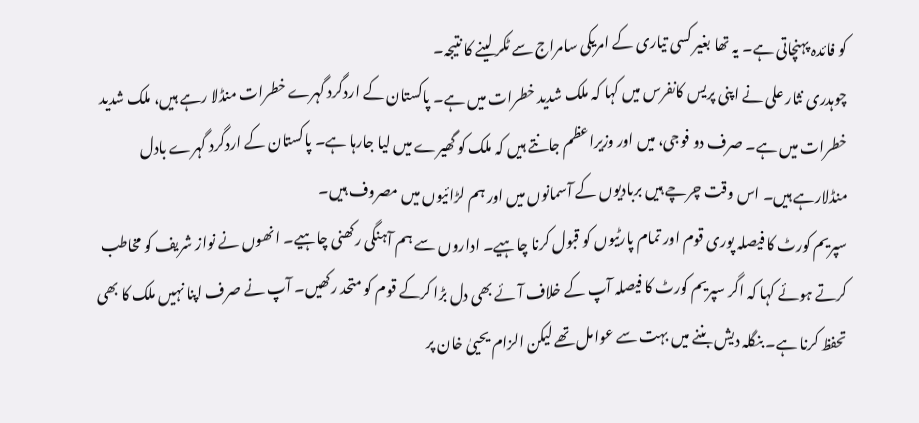کو فائدہ پہنچاتی ہے۔ یہ تھا بغیر کسی تیاری کے امریکی سامراج سے ٹکر لینے کا نتیجہ۔
چوہدری نثار علی نے اپنی پریس کانفرس میں کہا کہ ملک شدید خطرات میں ہے۔ پاکستان کے اردگرد گہرے خطرات منڈلا رہے ہیں، ملک شدید خطرات میں ہے۔ صرف دو فوجی، میں اور وزیراعظم جانتے ہیں کہ ملک کو گھیرے میں لیا جارہا ہے۔ پاکستان کے اردگرد گہرے بادل منڈلارہے ہیں۔ اس وقت چرچے ہیں بربادیوں کے آسمانوں میں اور ہم لڑائیوں میں مصروف ہیں۔
سپریم کورٹ کا فیصلہ پوری قوم اور تمام پارٹیوں کو قبول کرنا چاہیے۔ اداروں سے ہم آہنگی رکھنی چاہیے۔ انھوں نے نواز شریف کو مخاطب کرتے ہوئے کہا کہ اگر سپریم کورٹ کا فیصلہ آپ کے خلاف آئے بھی دل بڑا کرکے قوم کو متحد رکھیں۔ آپ نے صرف اپنا نہیں ملک کا بھی تحفظ کرنا ہے۔ بنگلہ دیش بننے میں بہت سے عوامل تھے لیکن الزام یحییٰ خان پر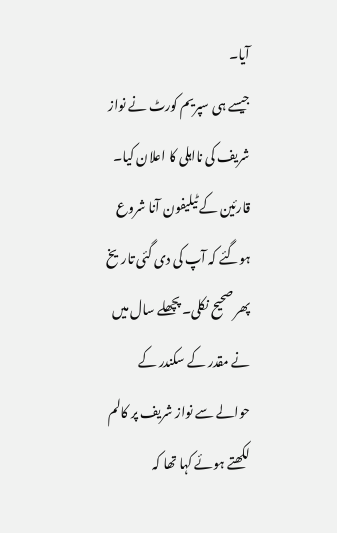آیا۔
جیسے ہی سپریم کورٹ نے نواز شریف کی نااہلی کا اعلان کیا۔ قارئین کے ٹیلیفون آنا شروع ہوگئے کہ آپ کی دی گئی تاریخ پھر صحیح نکلی۔ پچھلے سال میں نے مقدر کے سکندر کے حوالے سے نواز شریف پر کالم لکھتے ہوئے کہا تھا کہ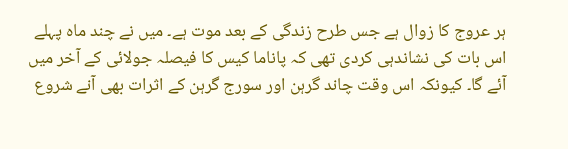ہر عروج کا زوال ہے جس طرح زندگی کے بعد موت ہے۔ میں نے چند ماہ پہلے اس بات کی نشاندہی کردی تھی کہ پاناما کیس کا فیصلہ جولائی کے آخر میں آئے گا۔ کیونکہ اس وقت چاند گرہن اور سورج گرہن کے اثرات بھی آنے شروع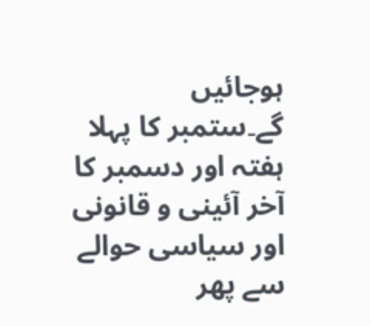ہوجائیں گے۔ستمبر کا پہلا ہفتہ اور دسمبر کا آخر آئینی و قانونی اور سیاسی حوالے سے پھر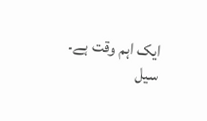ایک اہم وقت ہے۔
سیل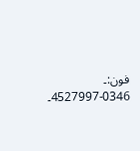فون:۔ 0346-4527997۔